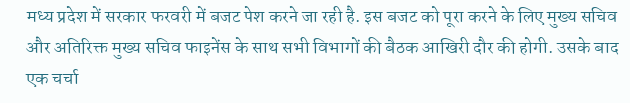मध्य प्रदेश में सरकार फरवरी में बजट पेश करने जा रही है. इस बजट को पूरा करने के लिए मुख्य सचिव और अतिरिक्त मुख्य सचिव फाइनेंस के साथ सभी विभागों की बैठक आखिरी दौर की होगी. उसके बाद एक चर्चा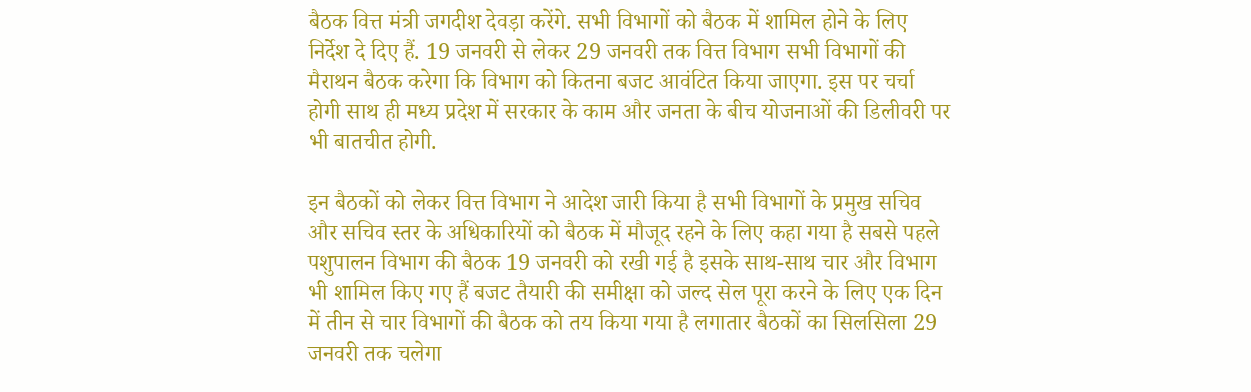बैठक वित्त मंत्री जगदीश देवड़ा करेंगे. सभी विभागों को बैठक में शामिल होने के लिए निर्देश दे दिए हैं. 19 जनवरी से लेकर 29 जनवरी तक वित्त विभाग सभी विभागों की मैराथन बैठक करेगा कि विभाग को कितना बजट आवंटित किया जाएगा. इस पर चर्चा होगी साथ ही मध्य प्रदेश में सरकार के काम और जनता के बीच योजनाओं की डिलीवरी पर भी बातचीत होगी.

इन बैठकों को लेकर वित्त विभाग ने आदेश जारी किया है सभी विभागों के प्रमुख सचिव और सचिव स्तर के अधिकारियों को बैठक में मौजूद रहने के लिए कहा गया है सबसे पहले पशुपालन विभाग की बैठक 19 जनवरी को रखी गई है इसके साथ-साथ चार और विभाग भी शामिल किए गए हैं बजट तैयारी की समीक्षा को जल्द सेल पूरा करने के लिए एक दिन में तीन से चार विभागों की बैठक को तय किया गया है लगातार बैठकों का सिलसिला 29 जनवरी तक चलेगा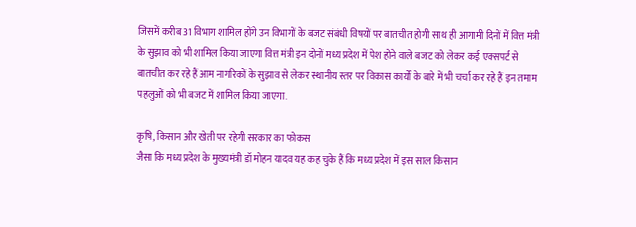जिसमें करीब 31 विभाग शामिल होंगे उन विभागों के बजट संबंधी विषयों पर बातचीत होगी साथ ही आगामी दिनों में वित्त मंत्री के सुझाव को भी शामिल किया जाएगा वित्त मंत्री इन दोनों मध्य प्रदेश में पेश होने वाले बजट को लेकर कई एक्सपर्ट से बातचीत कर रहे हैं आम नागरिकों के सुझाव से लेकर स्थानीय स्तर पर विकास कार्यों के बारे में भी चर्चा कर रहे हैं इन तमाम पहलुओं को भी बजट में शामिल किया जाएगा.

कृषि, किसान और खेती पर रहेगी सरकार का फोकस
जैसा कि मध्य प्रदेश के मुख्यमंत्री डॉ मोहन यादव यह कह चुके हैं कि मध्य प्रदेश में इस साल किसान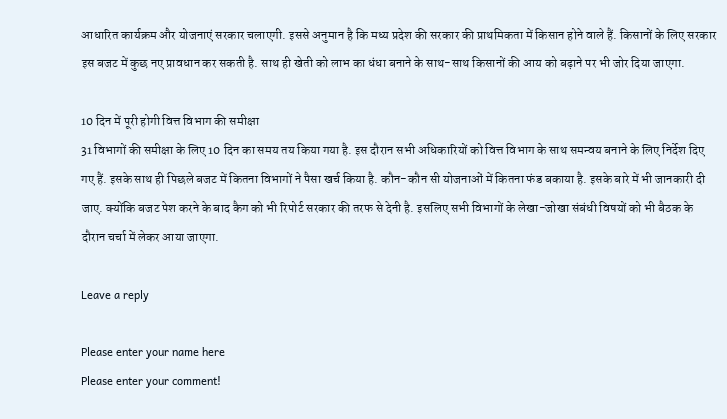आधारित कार्यक्रम और योजनाएं सरकार चलाएगी. इससे अनुमान है कि मध्य प्रदेश की सरकार की प्राथमिकता में किसान होने वाले हैं. किसानों के लिए सरकार इस बजट में कुछ नए प्रावधान कर सकती है. साथ ही खेती को लाभ का धंधा बनाने के साथ-साथ किसानों की आय को बढ़ाने पर भी जोर दिया जाएगा.

10 दिन में पूरी होगी वित्त विभाग की समीक्षा
31 विभागों की समीक्षा के लिए 10 दिन का समय तय किया गया है. इस दौरान सभी अधिकारियों को वित्त विभाग के साथ समन्वय बनाने के लिए निर्देश दिए गए हैं. इसके साथ ही पिछले बजट में कितना विभागों ने पैसा खर्च किया है. कौन-कौन सी योजनाओं में कितना फंड बकाया है. इसके बारे में भी जानकारी दी जाए. क्योंकि बजट पेश करने के बाद कैग को भी रिपोर्ट सरकार की तरफ से देनी है. इसलिए सभी विभागों के लेखा-जोखा संबंधी विषयों को भी बैठक के दौरान चर्चा में लेकर आया जाएगा.

Leave a reply

Please enter your name here
Please enter your comment!